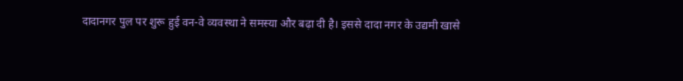दादानगर पुल पर शुरू हुई वन-वे व्यवस्था ने समस्या और बढ़ा दी है। इससे दादा नगर के उद्यमी खासे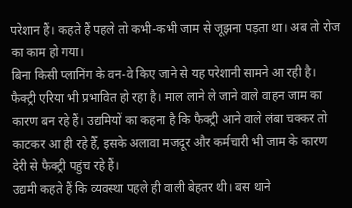परेशान हैं। कहते हैं पहले तो कभी-कभी जाम से जूझना पड़ता था। अब तो रोज का काम हो गया।
बिना किसी प्लानिंग के वन-वे किए जाने से यह परेशानी सामने आ रही है। फैक्ट्री एरिया भी प्रभावित हो रहा है। माल लाने ले जाने वाले वाहन जाम का कारण बन रहे हैं। उद्यमियों का कहना है कि फैक्ट्री आने वाले लंबा चक्कर तो काटकर आ ही रहे हैँ, इसके अलावा मजदूर और कर्मचारी भी जाम के कारण देरी से फैक्ट्री पहुंच रहे हैं।
उद्यमी कहते हैं कि व्यवस्था पहले ही वाली बेहतर थी। बस थाने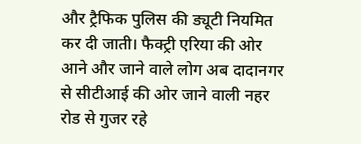और ट्रैफिक पुलिस की ड्यूटी नियमित कर दी जाती। फैक्ट्री एरिया की ओर आने और जाने वाले लोग अब दादानगर से सीटीआई की ओर जाने वाली नहर रोड से गुजर रहे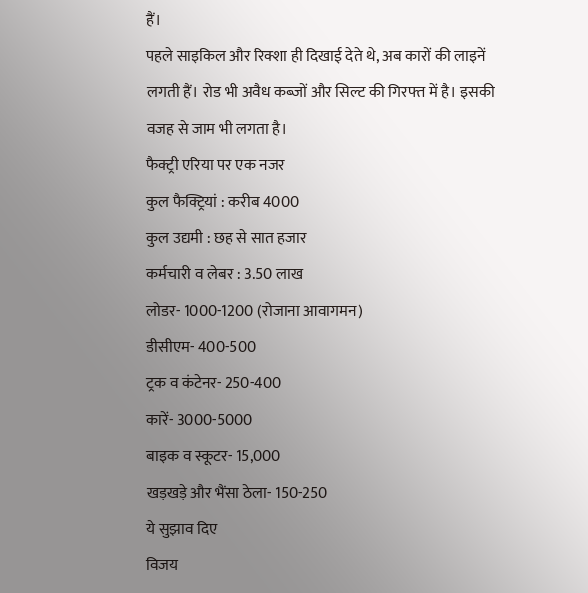हैं।
पहले साइकिल और रिक्शा ही दिखाई देते थे, अब कारों की लाइनें लगती हैं। रोड भी अवैध कब्जों और सिल्ट की गिरफ्त में है। इसकी वजह से जाम भी लगता है।
फैक्ट्री एरिया पर एक नजर
कुल फैक्ट्रियां : करीब 4000
कुल उद्यमी : छह से सात हजार
कर्मचारी व लेबर : 3.50 लाख
लोडर- 1000-1200 (रोजाना आवागमन)
डीसीएम- 400-500
ट्रक व कंटेनर- 250-400
कारें- 3000-5000
बाइक व स्कूटर- 15,000
खड़खड़े और भैंसा ठेला- 150-250
ये सुझाव दिए
विजय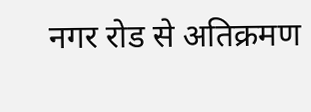नगर रोड से अतिक्रमण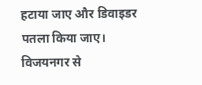हटाया जाए और डिवाइडर पतला किया जाए।
विजयनगर से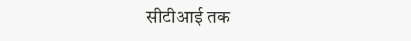सीटीआई तक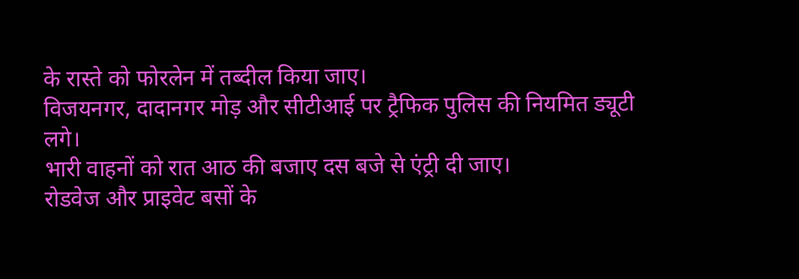के रास्ते को फोरलेन में तब्दील किया जाए।
विजयनगर, दादानगर मोड़ और सीटीआई पर ट्रैफिक पुलिस की नियमित ड्यूटी लगे।
भारी वाहनों को रात आठ की बजाए दस बजे से एंट्री दी जाए।
रोडवेज और प्राइवेट बसों के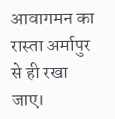आवागमन का रास्ता अर्मापुर से ही रखा जाए।